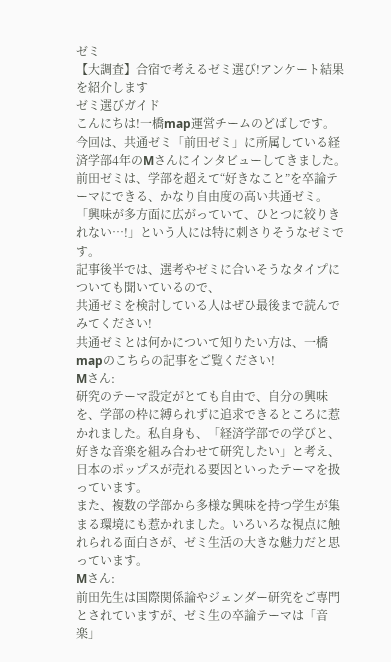ゼミ
【大調査】合宿で考えるゼミ選び!アンケート結果を紹介します
ゼミ選びガイド
こんにちは!一橋map運営チームのどばしです。
今回は、共通ゼミ「前田ゼミ」に所属している経済学部4年のMさんにインタビューしてきました。
前田ゼミは、学部を超えて“好きなこと”を卒論テーマにできる、かなり自由度の高い共通ゼミ。「興味が多方面に広がっていて、ひとつに絞りきれない…!」という人には特に刺さりそうなゼミです。
記事後半では、選考やゼミに合いそうなタイプについても聞いているので、
共通ゼミを検討している人はぜひ最後まで読んでみてください!
共通ゼミとは何かについて知りたい方は、一橋mapのこちらの記事をご覧ください!
Mさん:
研究のテーマ設定がとても自由で、自分の興味を、学部の枠に縛られずに追求できるところに惹かれました。私自身も、「経済学部での学びと、好きな音楽を組み合わせて研究したい」と考え、日本のポップスが売れる要因といったテーマを扱っています。
また、複数の学部から多様な興味を持つ学生が集まる環境にも惹かれました。いろいろな視点に触れられる面白さが、ゼミ生活の大きな魅力だと思っています。
Mさん:
前田先生は国際関係論やジェンダー研究をご専門とされていますが、ゼミ生の卒論テーマは「音楽」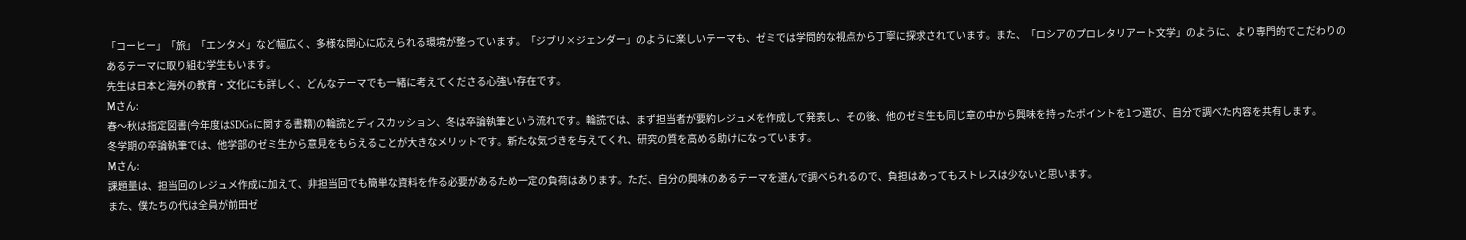「コーヒー」「旅」「エンタメ」など幅広く、多様な関心に応えられる環境が整っています。「ジブリ×ジェンダー」のように楽しいテーマも、ゼミでは学問的な視点から丁寧に探求されています。また、「ロシアのプロレタリアート文学」のように、より専門的でこだわりのあるテーマに取り組む学生もいます。
先生は日本と海外の教育・文化にも詳しく、どんなテーマでも一緒に考えてくださる心強い存在です。
Mさん:
春〜秋は指定図書(今年度はSDGsに関する書籍)の輪読とディスカッション、冬は卒論執筆という流れです。輪読では、まず担当者が要約レジュメを作成して発表し、その後、他のゼミ生も同じ章の中から興味を持ったポイントを1つ選び、自分で調べた内容を共有します。
冬学期の卒論執筆では、他学部のゼミ生から意見をもらえることが大きなメリットです。新たな気づきを与えてくれ、研究の質を高める助けになっています。
Mさん:
課題量は、担当回のレジュメ作成に加えて、非担当回でも簡単な資料を作る必要があるため一定の負荷はあります。ただ、自分の興味のあるテーマを選んで調べられるので、負担はあってもストレスは少ないと思います。
また、僕たちの代は全員が前田ゼ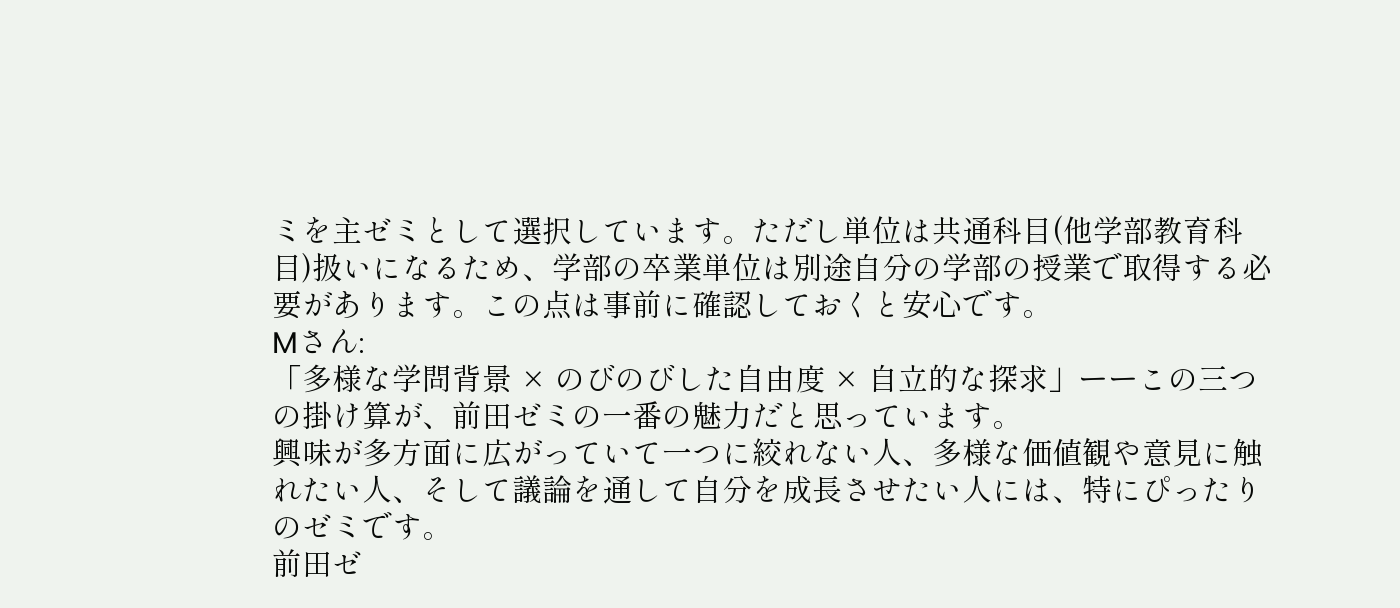ミを主ゼミとして選択しています。ただし単位は共通科目(他学部教育科目)扱いになるため、学部の卒業単位は別途自分の学部の授業で取得する必要があります。この点は事前に確認しておくと安心です。
Mさん:
「多様な学問背景 × のびのびした自由度 × 自立的な探求」ーーこの三つの掛け算が、前田ゼミの一番の魅力だと思っています。
興味が多方面に広がっていて一つに絞れない人、多様な価値観や意見に触れたい人、そして議論を通して自分を成長させたい人には、特にぴったりのゼミです。
前田ゼ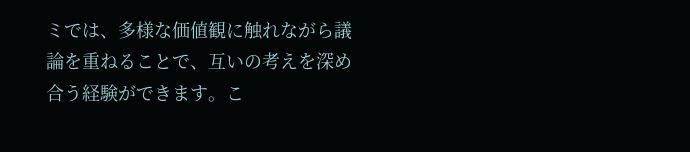ミでは、多様な価値観に触れながら議論を重ねることで、互いの考えを深め合う経験ができます。こ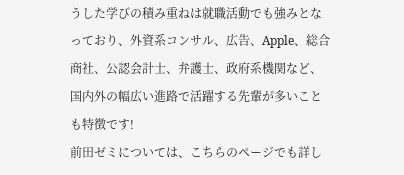うした学びの積み重ねは就職活動でも強みとなっており、外資系コンサル、広告、Apple、総合商社、公認会計士、弁護士、政府系機関など、国内外の幅広い進路で活躍する先輩が多いことも特徴です!
前田ゼミについては、こちらのページでも詳し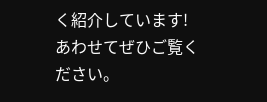く紹介しています!
あわせてぜひご覧ください。